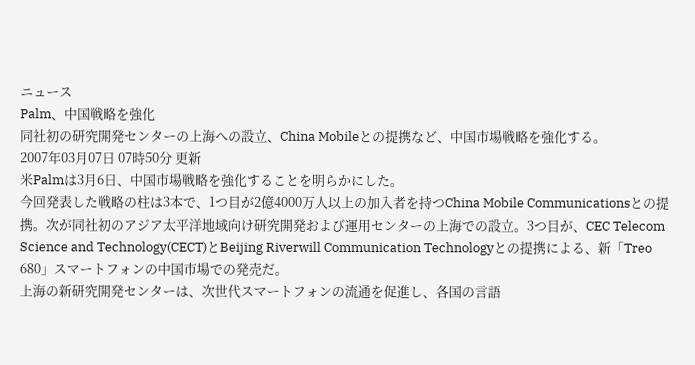ニュース
Palm、中国戦略を強化
同社初の研究開発センターの上海への設立、China Mobileとの提携など、中国市場戦略を強化する。
2007年03月07日 07時50分 更新
米Palmは3月6日、中国市場戦略を強化することを明らかにした。
今回発表した戦略の柱は3本で、1つ目が2億4000万人以上の加入者を持つChina Mobile Communicationsとの提携。次が同社初のアジア太平洋地域向け研究開発および運用センターの上海での設立。3つ目が、CEC Telecom Science and Technology(CECT)とBeijing Riverwill Communication Technologyとの提携による、新「Treo 680」スマートフォンの中国市場での発売だ。
上海の新研究開発センターは、次世代スマートフォンの流通を促進し、各国の言語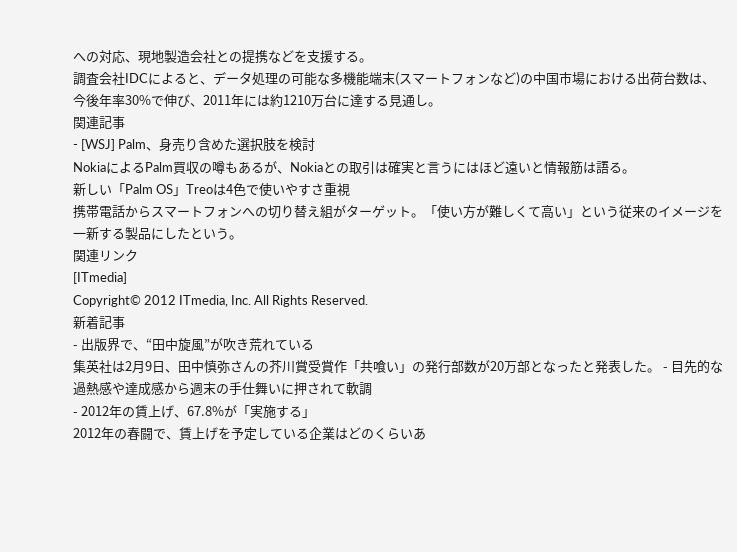への対応、現地製造会社との提携などを支援する。
調査会社IDCによると、データ処理の可能な多機能端末(スマートフォンなど)の中国市場における出荷台数は、今後年率30%で伸び、2011年には約1210万台に達する見通し。
関連記事
- [WSJ] Palm、身売り含めた選択肢を検討
NokiaによるPalm買収の噂もあるが、Nokiaとの取引は確実と言うにはほど遠いと情報筋は語る。
新しい「Palm OS」Treoは4色で使いやすさ重視
携帯電話からスマートフォンへの切り替え組がターゲット。「使い方が難しくて高い」という従来のイメージを一新する製品にしたという。
関連リンク
[ITmedia]
Copyright© 2012 ITmedia, Inc. All Rights Reserved.
新着記事
- 出版界で、“田中旋風”が吹き荒れている
集英社は2月9日、田中慎弥さんの芥川賞受賞作「共喰い」の発行部数が20万部となったと発表した。 - 目先的な過熱感や達成感から週末の手仕舞いに押されて軟調
- 2012年の賃上げ、67.8%が「実施する」
2012年の春闘で、賃上げを予定している企業はどのくらいあ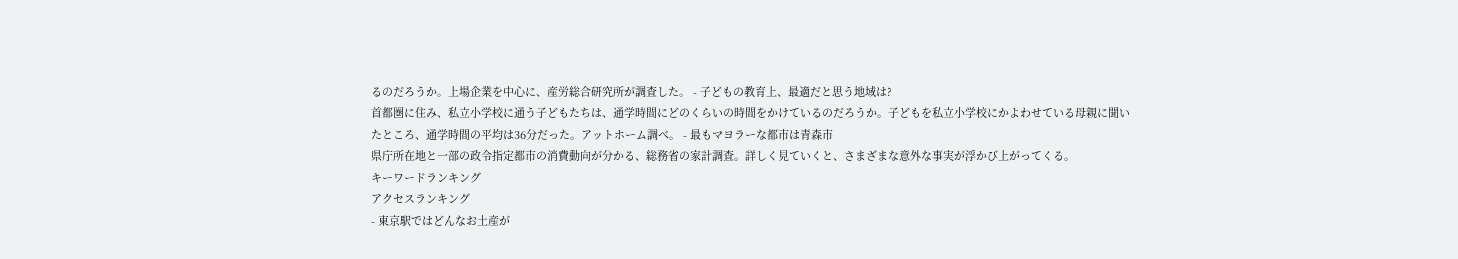るのだろうか。上場企業を中心に、産労総合研究所が調査した。 - 子どもの教育上、最適だと思う地域は?
首都圏に住み、私立小学校に通う子どもたちは、通学時間にどのくらいの時間をかけているのだろうか。子どもを私立小学校にかよわせている母親に聞いたところ、通学時間の平均は36分だった。アットホーム調べ。 - 最もマヨラーな都市は青森市
県庁所在地と一部の政令指定都市の消費動向が分かる、総務省の家計調査。詳しく見ていくと、さまざまな意外な事実が浮かび上がってくる。
キーワードランキング
アクセスランキング
- 東京駅ではどんなお土産が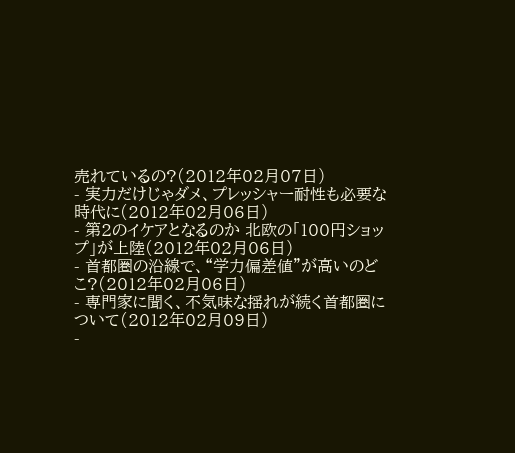売れているの?(2012年02月07日)
- 実力だけじゃダメ、プレッシャー耐性も必要な時代に(2012年02月06日)
- 第2のイケアとなるのか 北欧の「100円ショップ」が上陸(2012年02月06日)
- 首都圏の沿線で、“学力偏差値”が高いのどこ?(2012年02月06日)
- 専門家に聞く、不気味な揺れが続く首都圏について(2012年02月09日)
-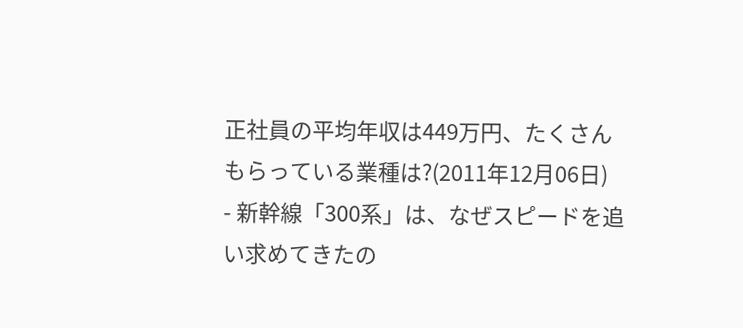正社員の平均年収は449万円、たくさんもらっている業種は?(2011年12月06日)
- 新幹線「300系」は、なぜスピードを追い求めてきたの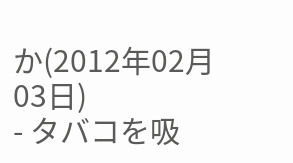か(2012年02月03日)
- タバコを吸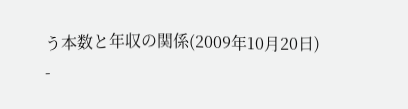う本数と年収の関係(2009年10月20日)
-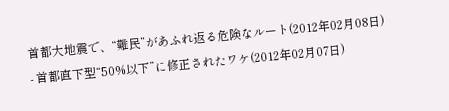首都大地震で、“難民”があふれ返る危険なルート(2012年02月08日)
- 首都直下型“50%以下”に修正されたワケ(2012年02月07日)